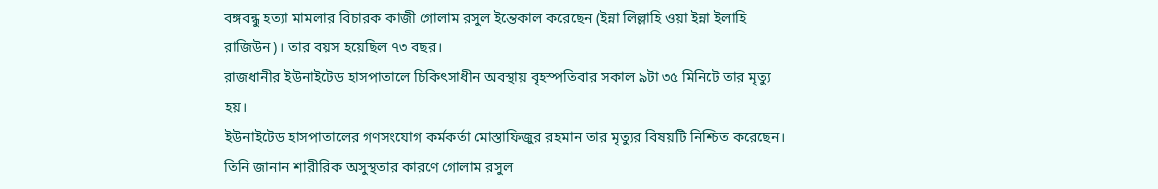বঙ্গবন্ধু হত্যা মামলার বিচারক কাজী গোলাম রসুল ইন্তেকাল করেছেন (ইন্না লিল্লাহি ওয়া ইন্না ইলাহি রাজিউন)। তার বয়স হয়েছিল ৭৩ বছর।
রাজধানীর ইউনাইটেড হাসপাতালে চিকিৎসাধীন অবস্থায় বৃহস্পতিবার সকাল ৯টা ৩৫ মিনিটে তার মৃত্যু হয়।
ইউনাইটেড হাসপাতালের গণসংযোগ কর্মকর্তা মোস্তাফিজুর রহমান তার মৃত্যুর বিষয়টি নিশ্চিত করেছেন। তিনি জানান শারীরিক অসুস্থতার কারণে গোলাম রসুল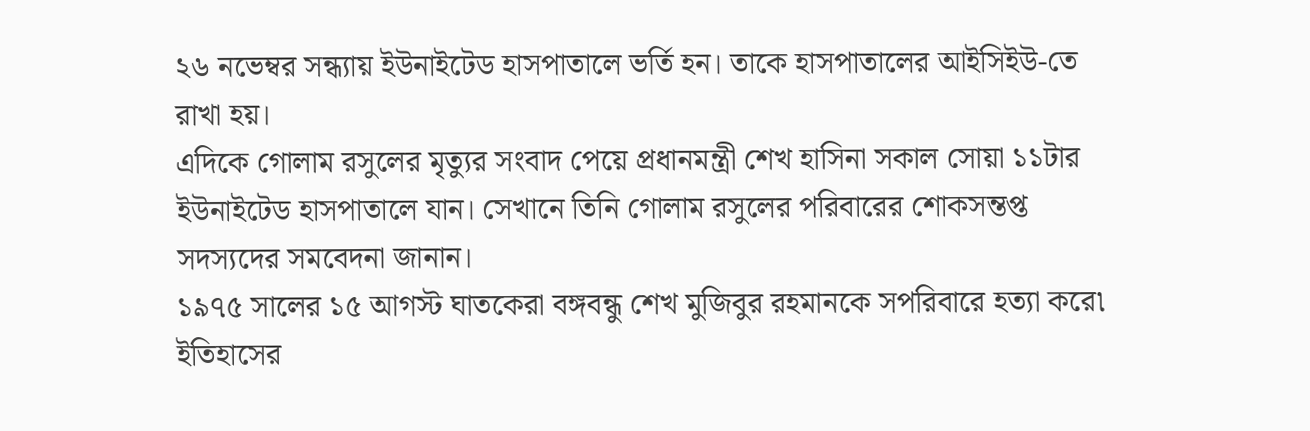২৬ নভেম্বর সন্ধ্যায় ইউনাইটেড হাসপাতালে ভর্তি হন। তাকে হাসপাতালের আইসিইউ-তে রাখা হয়।
এদিকে গোলাম রসুলের মৃত্যুর সংবাদ পেয়ে প্রধানমন্ত্রী শেখ হাসিনা সকাল সোয়া ১১টার ইউনাইটেড হাসপাতালে যান। সেখানে তিনি গোলাম রসুলের পরিবারের শোকসন্তপ্ত সদস্যদের সমবেদনা জানান।
১৯৭৫ সালের ১৫ আগস্ট ঘাতকেরা বঙ্গবন্ধু শেখ মুজিবুর রহমানকে সপরিবারে হত্যা করে৷ ইতিহাসের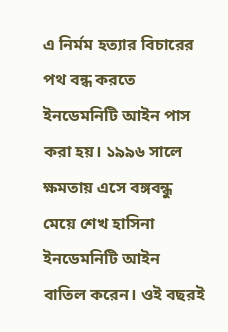এ নির্মম হত্যার বিচারের পথ বন্ধ করতে ইনডেমনিটি আইন পাস করা হয়। ১৯৯৬ সালে ক্ষমতায় এসে বঙ্গবন্ধু মেয়ে শেখ হাসিনা ইনডেমনিটি আইন বাতিল করেন। ওই বছরই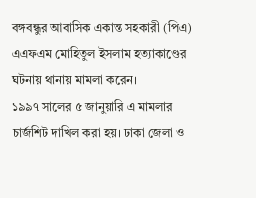বঙ্গবন্ধুর আবাসিক একান্ত সহকারী (পিএ) এএফএম মোহিতুল ইসলাম হত্যাকাণ্ডের ঘটনায় থানায় মামলা করেন।
১৯৯৭ সালের ৫ জানুয়ারি এ মামলার চার্জশিট দাখিল করা হয়। ঢাকা জেলা ও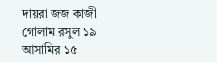দায়রা জজ কাজী গোলাম রসুল ১৯ আসামির ১৫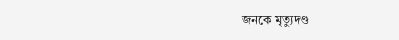জনকে মৃত্যুদণ্ড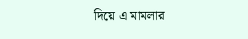দিয়ে এ মামলার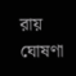রায় ঘোষণা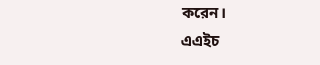করেন।
এএইচ